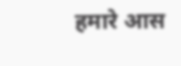हमारे आस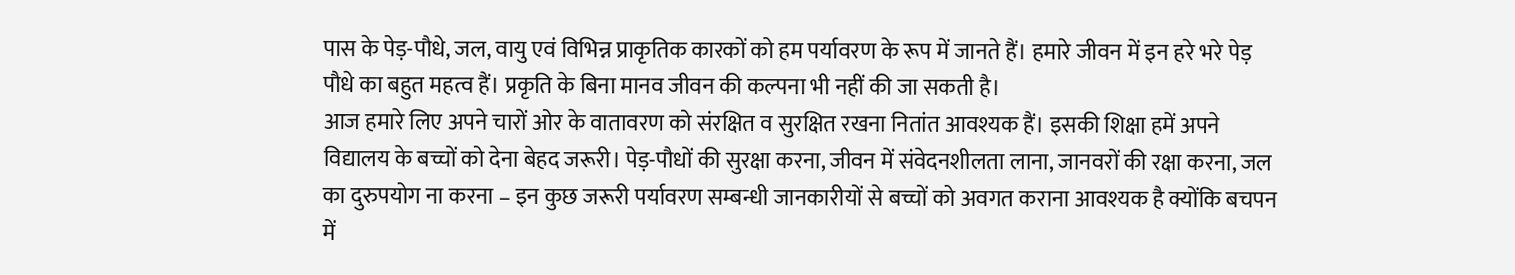पास के पेड़-पौधे, जल, वायु एवं विभिन्न प्राकृतिक कारकों को हम पर्यावरण के रूप में जानते हैं। हमारे जीवन में इन हरे भरे पेड़ पौधे का बहुत महत्व हैं। प्रकृति के बिना मानव जीवन की कल्पना भी नहीं की जा सकती है।
आज हमारे लिए अपने चारों ओर के वातावरण को संरक्षित व सुरक्षित रखना नितांत आवश्यक हैं। इसकी शिक्षा हमें अपने विद्यालय के बच्चों को देना बेहद जरूरी। पेड़-पौधों की सुरक्षा करना, जीवन में संवेदनशीलता लाना, जानवरों की रक्षा करना, जल का दुरुपयोग ना करना – इन कुछ जरूरी पर्यावरण सम्बन्धी जानकारीयों से बच्चों को अवगत कराना आवश्यक है क्योंकि बचपन में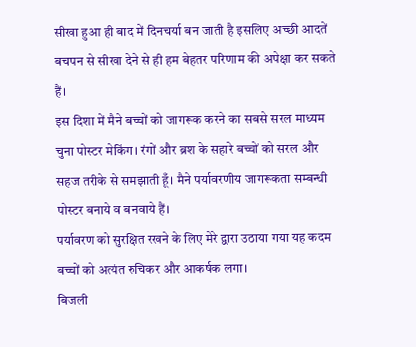सीखा हुआ ही बाद में दिनचर्या बन जाती है इसलिए अच्छी आदतें बचपन से सीखा देने से ही हम बेहतर परिणाम की अपेक्षा कर सकते हैं।
इस दिशा में मैने बच्चों को जागरूक करने का सबसे सरल माध्यम चुना पोस्टर मेकिंग। रंगों और ब्रश के सहारे बच्चों को सरल और सहज तरीके से समझाती हूँ। मैने पर्यावरणीय जागरूकता सम्बन्धी पोस्टर बनाये व बनवाये हैं।
पर्यावरण को सुरक्षित रखने के लिए मेरे द्वारा उठाया गया यह कदम बच्चों को अत्यंत रुचिकर और आकर्षक लगा।
बिजली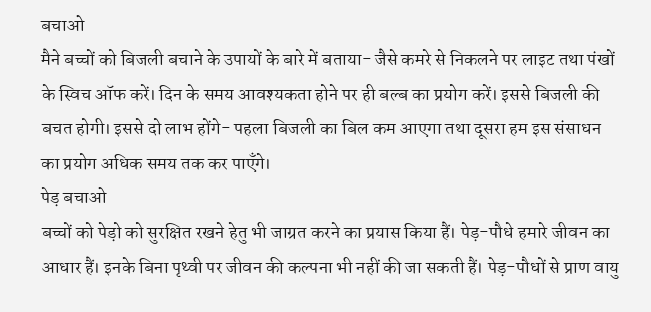बचाओ
मैने बच्चों को बिजली बचाने के उपायों के बारे में बताया- जैसे कमरे से निकलने पर लाइट तथा पंखों के स्विच ऑफ करें। दिन के समय आवश्यकता होने पर ही बल्ब का प्रयोग करें। इससे बिजली की बचत होगी। इससे दो लाभ होंगे- पहला बिजली का बिल कम आएगा तथा दूसरा हम इस संसाधन का प्रयोग अधिक समय तक कर पाएँगे।
पेड़ बचाओ
बच्चों को पेड़ो को सुरक्षित रखने हेतु भी जाग्रत करने का प्रयास किया हैं। पेड़-पौधे हमारे जीवन का आधार हैं। इनके बिना पृथ्वी पर जीवन की कल्पना भी नहीं की जा सकती हैं। पेड़-पौधों से प्राण वायु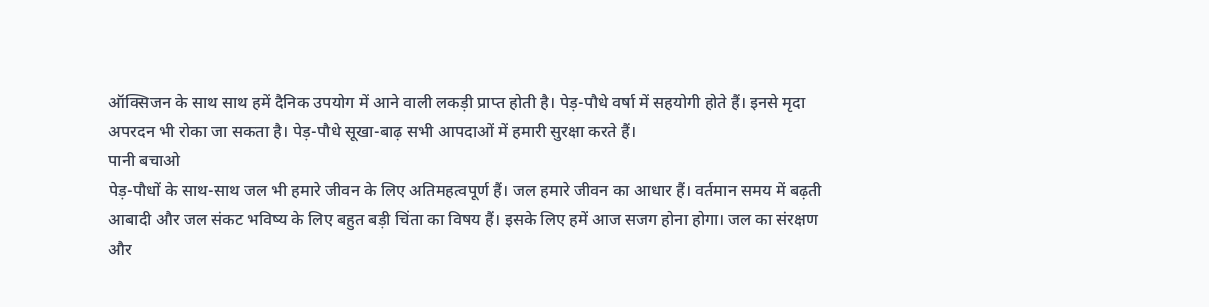ऑक्सिजन के साथ साथ हमें दैनिक उपयोग में आने वाली लकड़ी प्राप्त होती है। पेड़-पौधे वर्षा में सहयोगी होते हैं। इनसे मृदा अपरदन भी रोका जा सकता है। पेड़-पौधे सूखा-बाढ़ सभी आपदाओं में हमारी सुरक्षा करते हैं।
पानी बचाओ
पेड़-पौधों के साथ-साथ जल भी हमारे जीवन के लिए अतिमहत्वपूर्ण हैं। जल हमारे जीवन का आधार हैं। वर्तमान समय में बढ़ती आबादी और जल संकट भविष्य के लिए बहुत बड़ी चिंता का विषय हैं। इसके लिए हमें आज सजग होना होगा। जल का संरक्षण और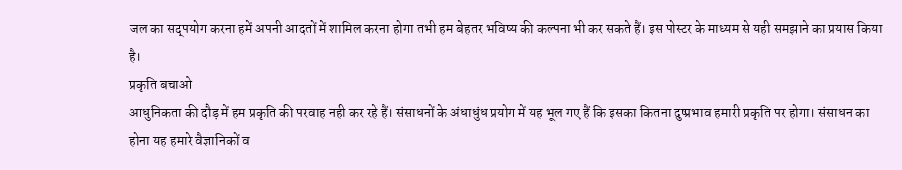जल का सद्पयोग करना हमें अपनी आदतों में शामिल करना होगा तभी हम बेहतर भविष्य की कल्पना भी कर सकते हैं। इस पोस्टर के माध्यम से यही समझाने का प्रयास किया है।
प्रकृति बचाओ
आधुनिकता की दौड़ में हम प्रकृति की परवाह नही कर रहे हैं। संसाधनों के अंधाधुंध प्रयोग में यह भूल गए हैं कि इसका कितना दुष्प्रभाव हमारी प्रकृति पर होगा। संसाधन का होना यह हमारे वैज्ञानिकों व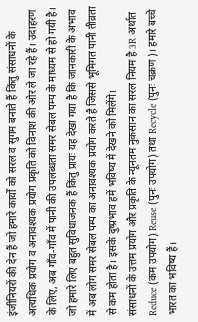इंजीनियरों की देन हैं जो हमारे कार्यों को सरल व सुगम बनाते हैं किंतु संसाधनों के अत्यधिक प्रयोग व अनावश्यक प्रयोग प्रकृति को विनाश की ओर ले जा रहे हैं। उदाहरण के लिए, अब गाँव-गाँव में पानी की उपलब्धता समर सेबल पम्प के माध्यम से हो गयी है। जो हमारे लिए बहुत सुविधाजनक हैं किंतु प्रायः यह देखा गया है कि जानकारी के अभाव में अब लोग समर सेबल पम्प का अनावश्यक प्रयोग करते है जिससे भूमिगत पानी तीव्रता से कम होता है। इसके दुष्प्रभाव हमें भविष्य में देखने को मिलेंगे।
संसाधनों के उत्तम प्रयोग और प्रकृति के न्यूनतम नुकसान का सरल नियम है 3R अर्थात Reduce (कम उपयोग) Reuse (पुनः उपयोग) तथा Recycle (पुनः चक्रण)। हमारे बच्चे भारत का भविष्य हैं।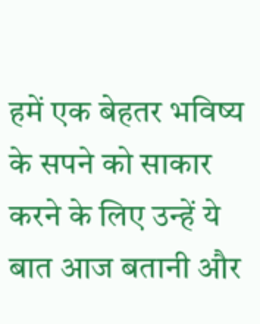हमें एक बेहतर भविष्य के सपने को साकार करने के लिए उन्हें ये बात आज बतानी और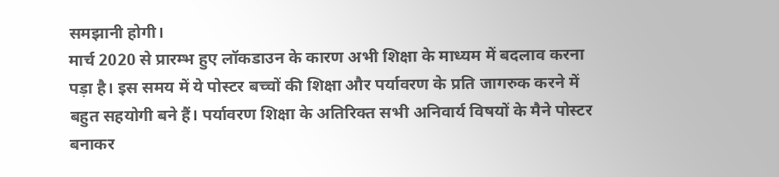समझानी होगी।
मार्च 2020 से प्रारम्भ हुए लॉकडाउन के कारण अभी शिक्षा के माध्यम में बदलाव करना पड़ा है। इस समय में ये पोस्टर बच्चों की शिक्षा और पर्यावरण के प्रति जागरुक करने में बहुत सहयोगी बने हैं। पर्यावरण शिक्षा के अतिरिक्त सभी अनिवार्य विषयों के मैने पोस्टर बनाकर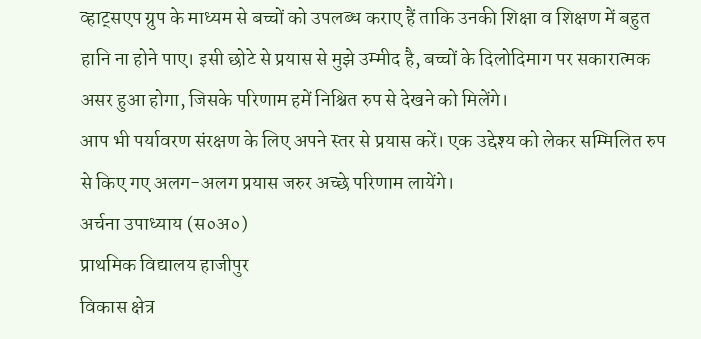व्हाट्सएप ग्रुप के माध्यम से बच्चों को उपलब्ध कराए हैं ताकि उनकी शिक्षा व शिक्षण में बहुत हानि ना होने पाए। इसी छोटे से प्रयास से मुझे उम्मीद है, बच्चों के दिलोदिमाग पर सकारात्मक असर हुआ होगा, जिसके परिणाम हमें निश्चित रुप से देखने को मिलेंगे।
आप भी पर्यावरण संरक्षण के लिए अपने स्तर से प्रयास करें। एक उद्देश्य को लेकर सम्मिलित रुप से किए गए अलग-अलग प्रयास जरुर अच्छे परिणाम लायेंगे।
अर्चना उपाध्याय (स०अ०)
प्राथमिक विद्यालय हाजीपुर
विकास क्षेत्र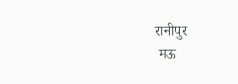रानीपुर
 मऊ